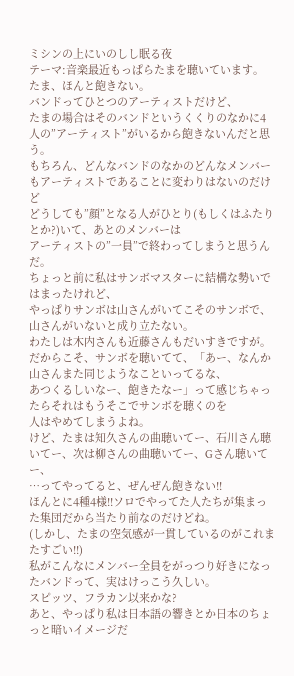ミシンの上にいのしし眠る夜
テーマ:音楽最近もっぱらたまを聴いています。
たま、ほんと飽きない。
バンドってひとつのアーティストだけど、
たまの場合はそのバンドというくくりのなかに4人の”アーティスト”がいるから飽きないんだと思う。
もちろん、どんなバンドのなかのどんなメンバーもアーティストであることに変わりはないのだけど
どうしても”顔”となる人がひとり(もしくはふたりとか?)いて、あとのメンバーは
アーティストの”一員”で終わってしまうと思うんだ。
ちょっと前に私はサンボマスターに結構な勢いではまったけれど、
やっぱりサンボは山さんがいてこそのサンボで、山さんがいないと成り立たない。
わたしは木内さんも近藤さんもだいすきですが。
だからこそ、サンボを聴いてて、「あー、なんか山さんまた同じようなこといってるな、
あつくるしいなー、飽きたなー」って感じちゃったらそれはもうそこでサンボを聴くのを
人はやめてしまうよね。
けど、たまは知久さんの曲聴いてー、石川さん聴いてー、次は柳さんの曲聴いてー、Gさん聴いてー、
…ってやってると、ぜんぜん飽きない!!
ほんとに4種4様!!ソロでやってた人たちが集まった集団だから当たり前なのだけどね。
(しかし、たまの空気感が一貫しているのがこれまたすごい!!)
私がこんなにメンバー全員をがっつり好きになったバンドって、実はけっこう久しい。
スピッツ、フラカン以来かな?
あと、やっぱり私は日本語の響きとか日本のちょっと暗いイメージだ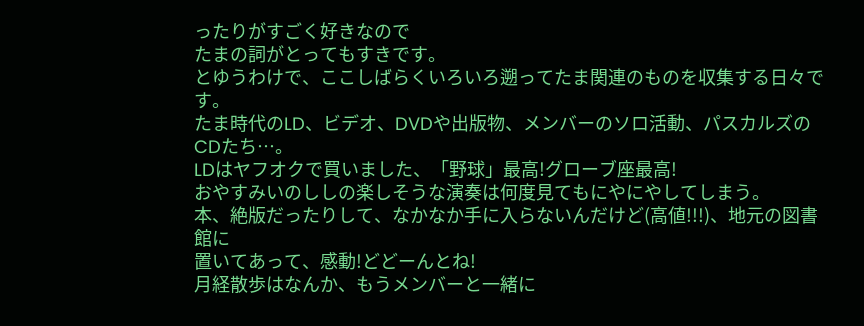ったりがすごく好きなので
たまの詞がとってもすきです。
とゆうわけで、ここしばらくいろいろ遡ってたま関連のものを収集する日々です。
たま時代のLD、ビデオ、DVDや出版物、メンバーのソロ活動、パスカルズのCDたち…。
LDはヤフオクで買いました、「野球」最高!グローブ座最高!
おやすみいのししの楽しそうな演奏は何度見てもにやにやしてしまう。
本、絶版だったりして、なかなか手に入らないんだけど(高値!!!)、地元の図書館に
置いてあって、感動!どどーんとね!
月経散歩はなんか、もうメンバーと一緒に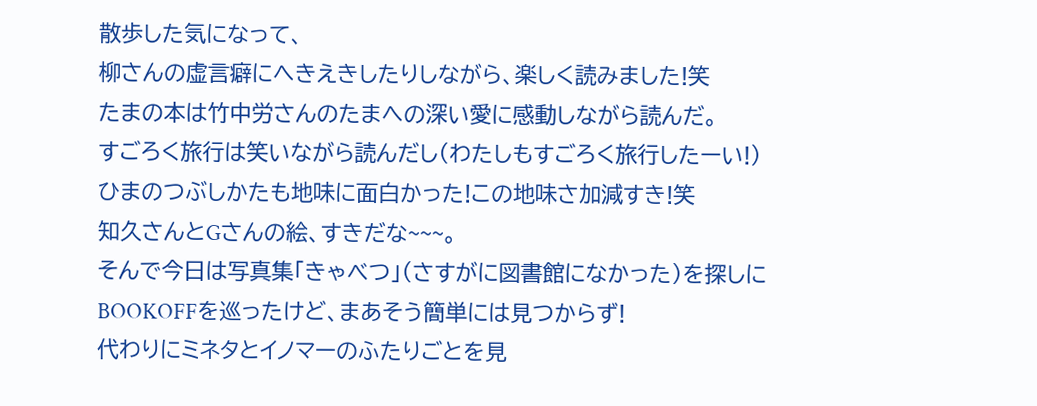散歩した気になって、
柳さんの虚言癖にへきえきしたりしながら、楽しく読みました!笑
たまの本は竹中労さんのたまへの深い愛に感動しながら読んだ。
すごろく旅行は笑いながら読んだし(わたしもすごろく旅行したーい!)
ひまのつぶしかたも地味に面白かった!この地味さ加減すき!笑
知久さんとGさんの絵、すきだな~~~。
そんで今日は写真集「きゃべつ」(さすがに図書館になかった)を探しに
BOOKOFFを巡ったけど、まあそう簡単には見つからず!
代わりにミネタとイノマーのふたりごとを見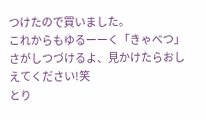つけたので買いました。
これからもゆるーーく「きゃべつ」さがしつづけるよ、見かけたらおしえてください!笑
とり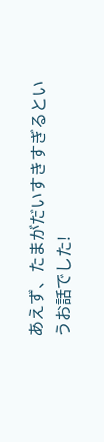あえず、たまがだいすきすぎるというお話でした!